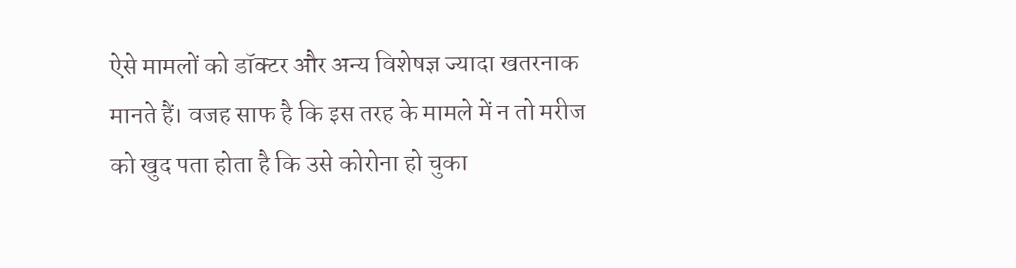ऐसे मामलों को डॉक्टर और अन्य विशेषज्ञ ज्यादा खतरनाक मानते हैं। वजह साफ है कि इस तरह के मामले में न तो मरीज को खुद पता होता है कि उसे कोरोना हो चुका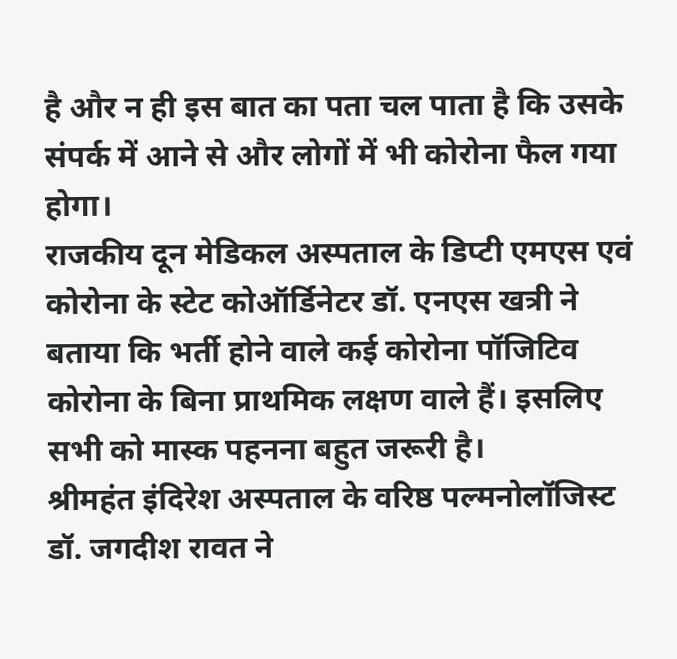है और न ही इस बात का पता चल पाता है कि उसके संपर्क में आने से और लोगों में भी कोरोना फैल गया होगा।
राजकीय दून मेडिकल अस्पताल के डिप्टी एमएस एवं कोरोना के स्टेट कोऑर्डिनेटर डॉ. एनएस खत्री ने बताया कि भर्ती होने वाले कई कोरोना पॉजिटिव कोरोना के बिना प्राथमिक लक्षण वाले हैं। इसलिए सभी को मास्क पहनना बहुत जरूरी है।
श्रीमहंत इंदिरेश अस्पताल के वरिष्ठ पल्मनोलॉजिस्ट डॉ. जगदीश रावत ने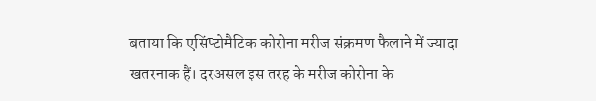बताया कि एसिंप्टोमैटिक कोरोना मरीज संक्रमण फैलाने में ज्यादा खतरनाक हैं। दरअसल इस तरह के मरीज कोरोना के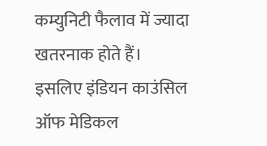कम्युनिटी फैलाव में ज्यादा खतरनाक होते हैं।
इसलिए इंडियन काउंसिल ऑफ मेडिकल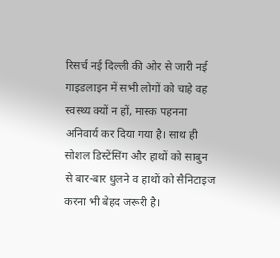रिसर्च नई दिल्ली की ओर से जारी नई गाइडलाइन में सभी लोगों को चाहे वह स्वस्थ्य क्यों न हों, मास्क पहनना अनिवार्य कर दिया गया है। साथ ही सोशल डिस्टेंसिंग और हाथों को साबुन से बार-बार धुलने व हाथों को सैनिटाइज करना भी बेहद जरूरी है।